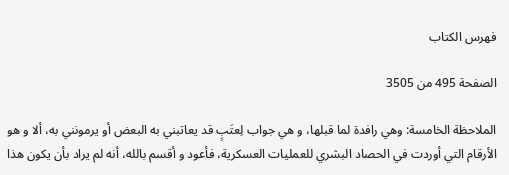فهرس الكتاب

الصفحة 495 من 3505

الملاحظة الخامسة: وهي رافدة لما قبلها، و هي جواب لِعتَبٍ قد يعاتبني به البعض أو يرمونني به، ألا و هو الأرقام التي أوردت في الحصاد البشري للعمليات العسكرية، فأعود و أقسم بالله، أنه لم يراد بأن يكون هذا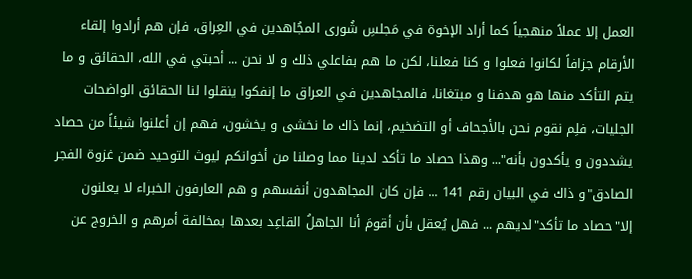العمل إلا عملاً منهجياً كما أراد الإخوة في مَجلسِ شُورى المجُاهدين في العِراق، فإن هم أرادوا إلقاء الأرقام جزافاً لكانوا فعلوا و كنا فعلنا، لكن ما هم بفاعلي ذلك و لا نحن ... أحبتي في الله، الحقائق و ما يتم التأكد منها هو هدفنا و مبتغانا، فالمجاهدين في العراق ما إنفكوا ينقلوا لنا الحقائق الواضحات الجليات، فلِم نقوم نحن بالأجحاف أو التضخيم، إنما ذاك ما نخشى و يخشون، فهم إن أعلنوا شيئاً من حصاد يشددون و يأكدون بأنه"... وهذا حصاد ما تأكد لدينا مما وصلنا من أخوانكم ليوث التوحيد ضمن غزوة الفجر الصادق"و ذاك في البيان رقم 141 ... فإن كان المجاهدون أنفسهم و هم العارفون الخبراء لا يعلنون إلا"حصاد ما تأكد"لديهم ... فهل يُعقل بأن أقومَ أنا الجاهلُ القاعِد بعدها بمخالفة أمرهم و الخروج عن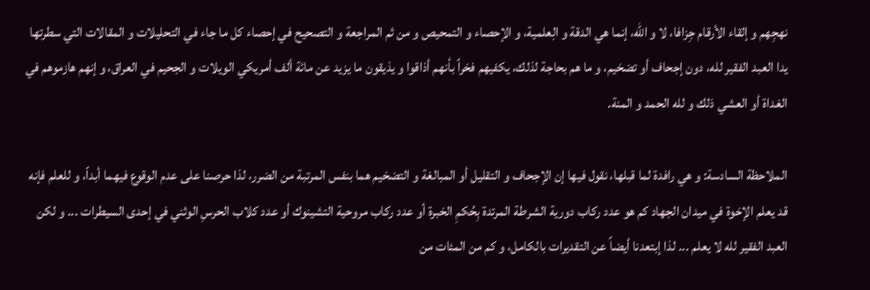نهجِهم و إلقاء الأرقام جِزافا، لا و الله، إنما هي الدقة و الِعلمية، و الإحصاء و التمحيص و من ثم المراجعة و التصحيح في إحصاء كل ما جاء في التحليلات و المقالات التي سطرتها يدا العبد الفقير لله، دون إجحاف أو تضخيم، و ما هم بحاجة لذلك، يكفيهم فخراً بأنهم أذاقوا و يذيقون ما يزيد عن مائة ألف أمريكي الويلات و الجحيم في العراق، و إنهم هازموهم في الغداة أو العشي ذلك و لله الحمد و المنة.

الملاحظة السادسة: و هي رافدة لما قبلها، نقول فيها إن الإجحاف و التقليل أو المبالغة و التضخيم هما بنفس المرتبة من الضرر، لذا حرصنا على عدم الوقوع فيهما أبداً، و للعلم فإنه قد يعلم الإخوة في ميدان الجهاد كم هو عدد ركاب دورية الشرطة المرتدة بِحُكمِ الخبرة أو عدد ركاب مروحية التشينوك أو عدد كلاب الحرسِ الوثني في إحدى السيطرات ... و لكن العبد الفقير لله لا يعلم ... لذا إبتعدنا أيضاً عن التقديرات بالكامل، و كم من المئات من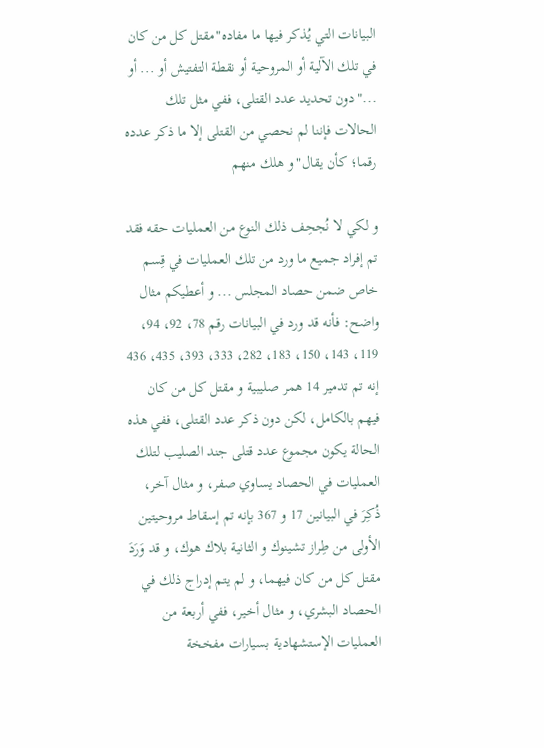البيانات التي يُذكر فيها ما مفاده"مقتل كل من كان في تلك الآلية أو المروحية أو نقطة التفتيش أو ... أو ..."دون تحديد عدد القتلى، ففي مثل تلك الحالات فإننا لم نحصي من القتلى إلا ما ذكر عدده رقما؛ كأن يقال"و هلك منهم

و لكي لا نُجحِف ذلك النوع من العمليات حقه فقد تم إفراد جميع ما ورد من تلك العمليات في قِسم خاص ضمن حصاد المجلس ... و أعطيكم مثال واضح: فأنه قد ورد في البيانات رقم 78، 92، 94، 119، 143، 150، 183، 282، 333، 393، 435، 436 إنه تم تدمير 14 همر صليبية و مقتل كل من كان فيهم بالكامل، لكن دون ذكر عدد القتلى، ففي هذه الحالة يكون مجموع عدد قتلى جند الصليب لتلك العمليات في الحصاد يساوي صفر، و مثال آخر، ذُكِرَ في البيانين 17 و 367 بإنه تم إسقاط مروحيتين الأولى من طِراز تشينوك و الثانية بلاك هوك، و قد وَرَدَ مقتل كل من كان فيهما، و لم يتم إدراج ذلك في الحصاد البشري، و مثال أخير، ففي أربعة من العمليات الإستشهادية بسيارات مفخخة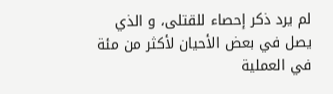لم يرد ذكر إحصاء للقتلى، و الذي يصل في بعض الأحيان لأكثر من مئة في العملية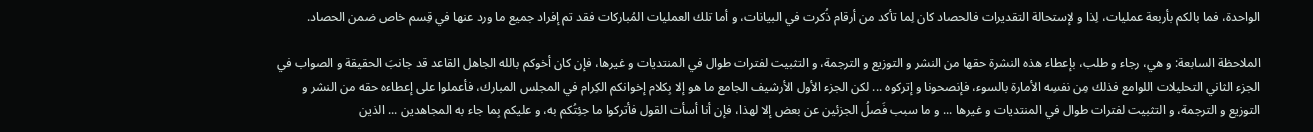الواحدة، فما بالكم بأربعة عمليات، لِذا و لإستحالة التقديرات فالحصاد كان لِما تأكد من أرقام ذُكرت في البيانات، و أما تلك العمليات المُباركات فقد تم إفراد جميع ما ورد عنها في قِسم خاص ضمن الحصاد.

الملاحظة السابعة: و هي، رجاء و طلب، بإعطاء هذه النشرة حقها من النشر و التوزيع و الترجمة، و التثبيت لفترات طوال في المنتديات و غيرها، فإن كان أخوكم بالله الجاهل القاعد قد جانبَ الحقيقة و الصواب في الجزء الثاني التحليلات اللوامع فذلك مِن نفسِه الأمارة بالسوء، فإنصحونا و إتركوه ... لكن الجزء الأول الأرشيف الجامع ما هو إلا بِكلام إخوانكم الكِرام في المجلس المبارك، فأعملوا على إعطاءه حقه من النشر و التوزيع و الترجمة، و التثبيت لفترات طوال في المنتديات و غيرها ... و ما سبب فَصلُ الجزئين عن بعض إلا لهذا، فإن أنا أسأت القول فأتركوا ما جئِتُكم به، و عليكم بِما جاء به المجاهدين ... الذين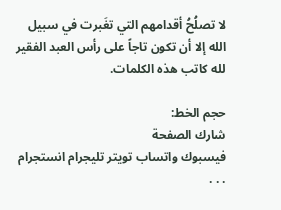لا تصلُحُ أقدامهم التي تغَبرت في سبيل الله إلا أن تكون تاجاً على رأس العبد الفقير لله كاتب هذه الكلمات.

حجم الخط:
شارك الصفحة
فيسبوك واتساب تويتر تليجرام انستجرام
. . .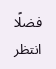فضلًا انتظر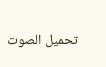تحميل الصوت